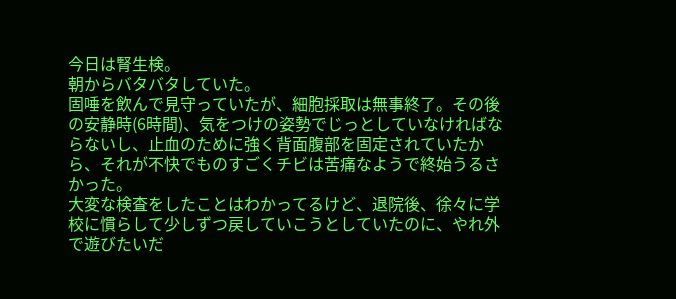今日は腎生検。
朝からバタバタしていた。
固唾を飲んで見守っていたが、細胞採取は無事終了。その後の安静時(6時間)、気をつけの姿勢でじっとしていなければならないし、止血のために強く背面腹部を固定されていたから、それが不快でものすごくチビは苦痛なようで終始うるさかった。
大変な検査をしたことはわかってるけど、退院後、徐々に学校に慣らして少しずつ戻していこうとしていたのに、やれ外で遊びたいだ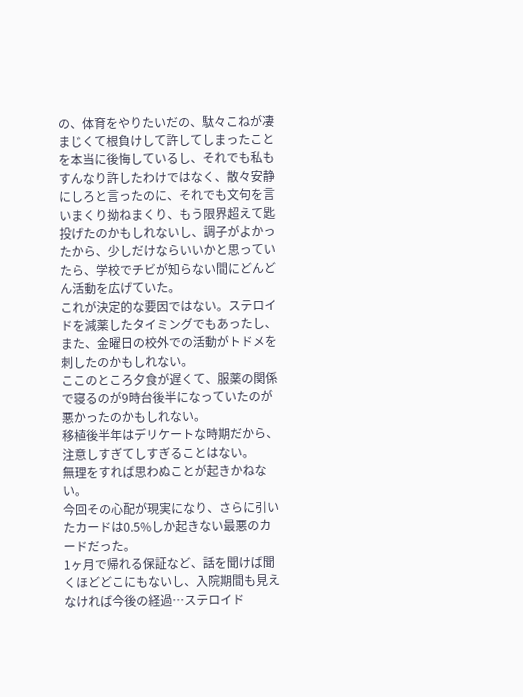の、体育をやりたいだの、駄々こねが凄まじくて根負けして許してしまったことを本当に後悔しているし、それでも私もすんなり許したわけではなく、散々安静にしろと言ったのに、それでも文句を言いまくり拗ねまくり、もう限界超えて匙投げたのかもしれないし、調子がよかったから、少しだけならいいかと思っていたら、学校でチビが知らない間にどんどん活動を広げていた。
これが決定的な要因ではない。ステロイドを減薬したタイミングでもあったし、また、金曜日の校外での活動がトドメを刺したのかもしれない。
ここのところ夕食が遅くて、服薬の関係で寝るのが9時台後半になっていたのが悪かったのかもしれない。
移植後半年はデリケートな時期だから、注意しすぎてしすぎることはない。
無理をすれば思わぬことが起きかねない。
今回その心配が現実になり、さらに引いたカードは0.5%しか起きない最悪のカードだった。
1ヶ月で帰れる保証など、話を聞けば聞くほどどこにもないし、入院期間も見えなければ今後の経過…ステロイド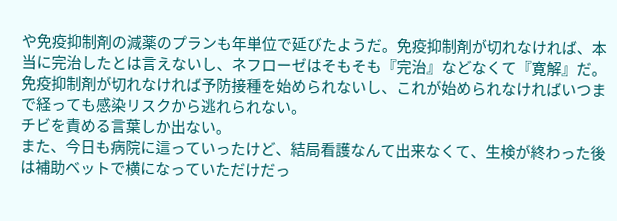や免疫抑制剤の減薬のプランも年単位で延びたようだ。免疫抑制剤が切れなければ、本当に完治したとは言えないし、ネフローゼはそもそも『完治』などなくて『寛解』だ。
免疫抑制剤が切れなければ予防接種を始められないし、これが始められなければいつまで経っても感染リスクから逃れられない。
チビを責める言葉しか出ない。
また、今日も病院に這っていったけど、結局看護なんて出来なくて、生検が終わった後は補助ベットで横になっていただけだっ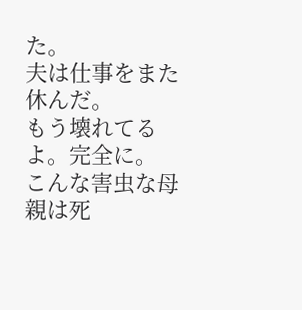た。
夫は仕事をまた休んだ。
もう壊れてるよ。完全に。
こんな害虫な母親は死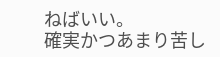ねばいい。
確実かつあまり苦し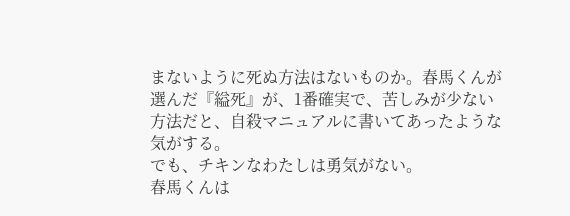まないように死ぬ方法はないものか。春馬くんが選んだ『縊死』が、1番確実で、苦しみが少ない方法だと、自殺マニュアルに書いてあったような気がする。
でも、チキンなわたしは勇気がない。
春馬くんは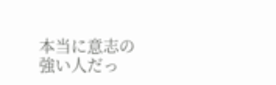本当に意志の強い人だっ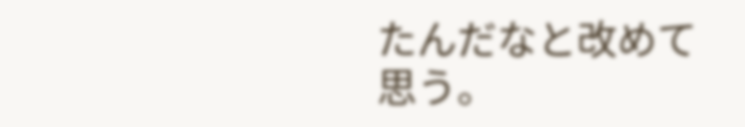たんだなと改めて思う。